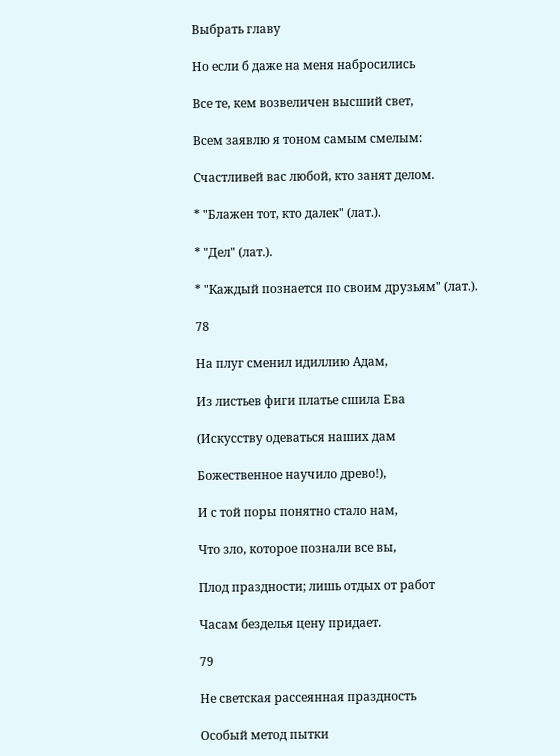Выбрать главу

Но если б даже на меня набросились

Все те, кем возвеличен высший свет,

Всем заявлю я тоном самым смелым:

Счастливей вас любой, кто занят делом.

* "Блажен тот, кто далек" (лат.).

* "Дел" (лат.).

* "Каждый познается по своим друзьям" (лат.).

78

На плуг сменил идиллию Адам,

Из листьев фиги платье сшила Ева

(Искусству одеваться наших дам

Божественное научило древо!),

И с той поры понятно стало нам,

Что зло, которое познали все вы,

Плод праздности; лишь отдых от работ

Часам безделья цену придает.

79

Не светская рассеянная праздность

Особый метод пытки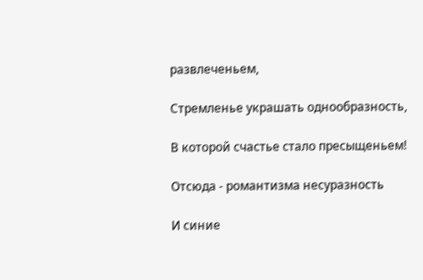развлеченьем,

Стремленье украшать однообразность,

В которой счастье стало пресыщеньем!

Отсюда - романтизма несуразность

И синие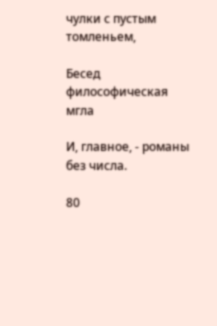чулки с пустым томленьем,

Бесед философическая мгла

И, главное, - романы без числа.

80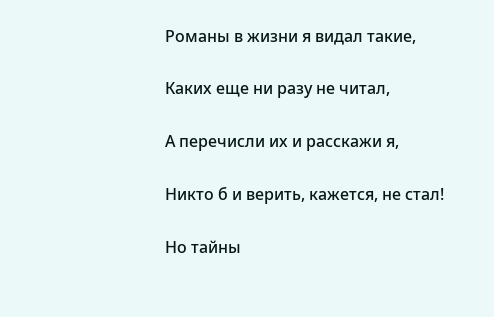Романы в жизни я видал такие,

Каких еще ни разу не читал,

А перечисли их и расскажи я,

Никто б и верить, кажется, не стал!

Но тайны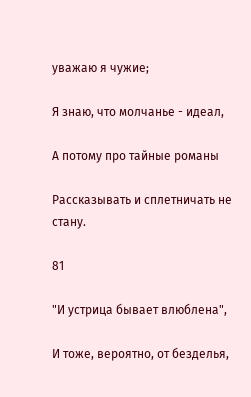уважаю я чужие;

Я знаю, что молчанье - идеал,

А потому про тайные романы

Рассказывать и сплетничать не стану.

81

"И устрица бывает влюблена",

И тоже, вероятно, от безделья,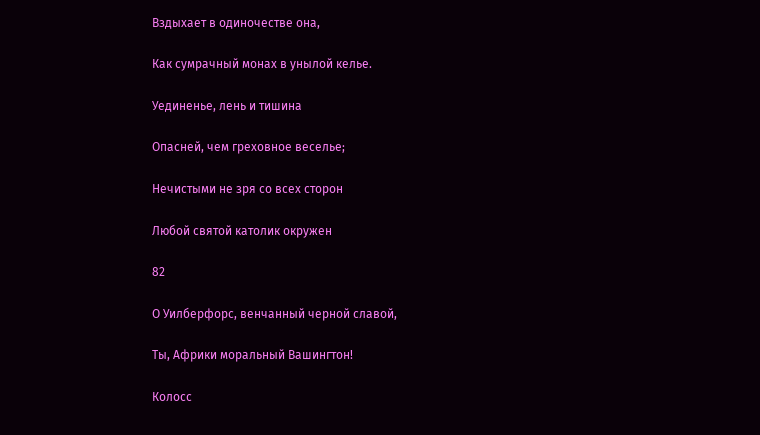Вздыхает в одиночестве она,

Как сумрачный монах в унылой келье.

Уединенье, лень и тишина

Опасней, чем греховное веселье;

Нечистыми не зря со всех сторон

Любой святой католик окружен

82

О Уилберфорс, венчанный черной славой,

Ты, Африки моральный Вашингтон!

Колосс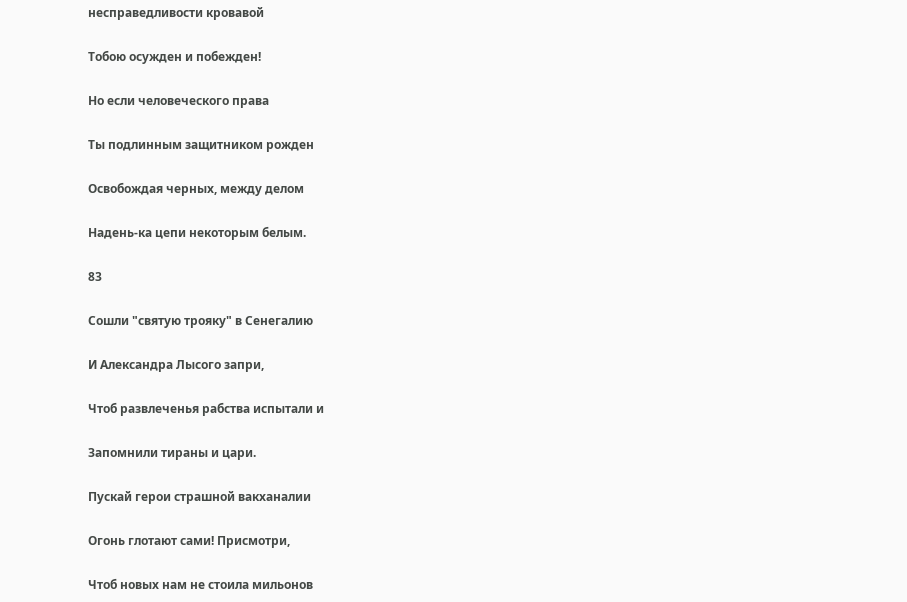несправедливости кровавой

Тобою осужден и побежден!

Но если человеческого права

Ты подлинным защитником рожден

Освобождая черных, между делом

Надень-ка цепи некоторым белым.

83

Сошли "святую трояку" в Сенегалию

И Александра Лысого запри,

Чтоб развлеченья рабства испытали и

Запомнили тираны и цари.

Пускай герои страшной вакханалии

Огонь глотают сами! Присмотри,

Чтоб новых нам не стоила мильонов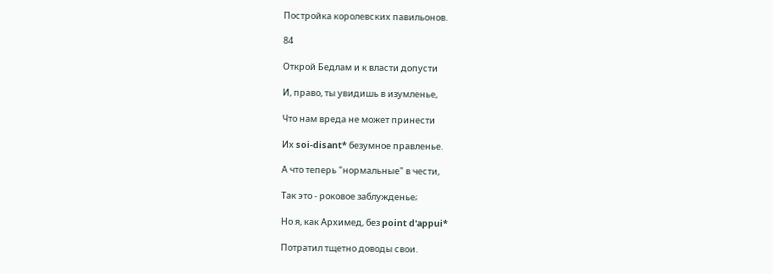Постройка королевских павильонов.

84

Открой Бедлам и к власти допусти

И, право, ты увидишь в изумленье,

Что нам вреда не может принести

Их soi-disant* безумное правленье.

А что теперь "нормальные" в чести,

Так это - роковое заблужденье;

Но я, как Архимед, без point d'appui*

Потратил тщетно доводы свои.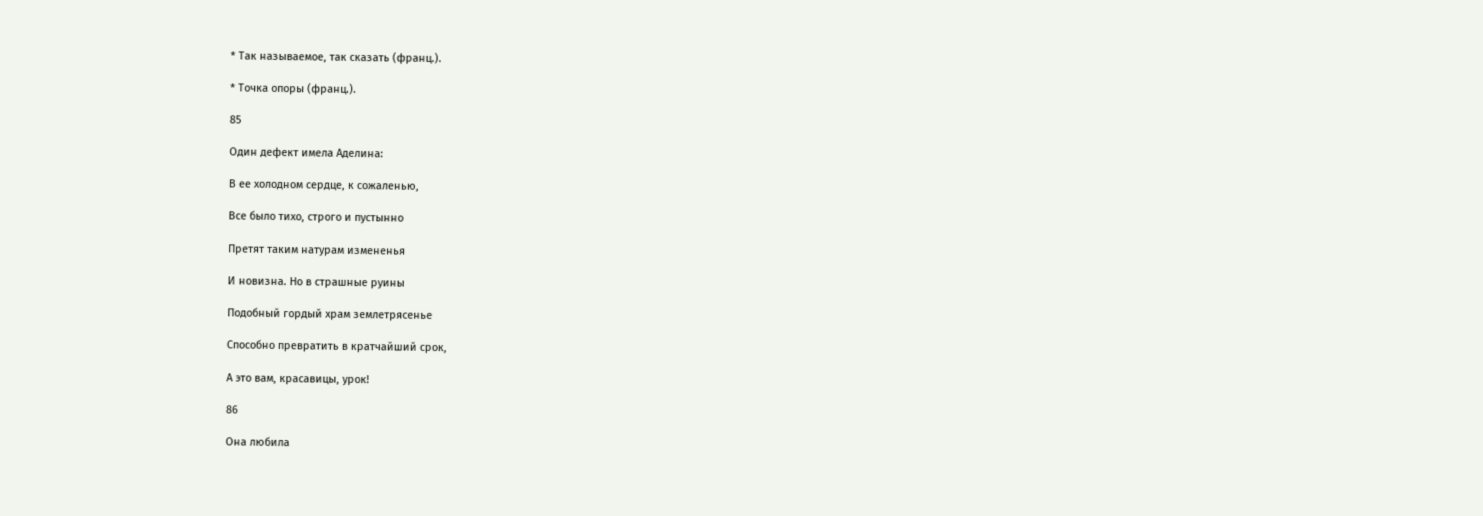* Так называемое, так сказать (франц.).

* Точка опоры (франц.).

85

Один дефект имела Аделина:

В ее холодном сердце, к сожаленью,

Все было тихо, строго и пустынно

Претят таким натурам измененья

И новизна. Но в страшные руины

Подобный гордый храм землетрясенье

Способно превратить в кратчайший срок,

А это вам, красавицы, урок!

86

Она любила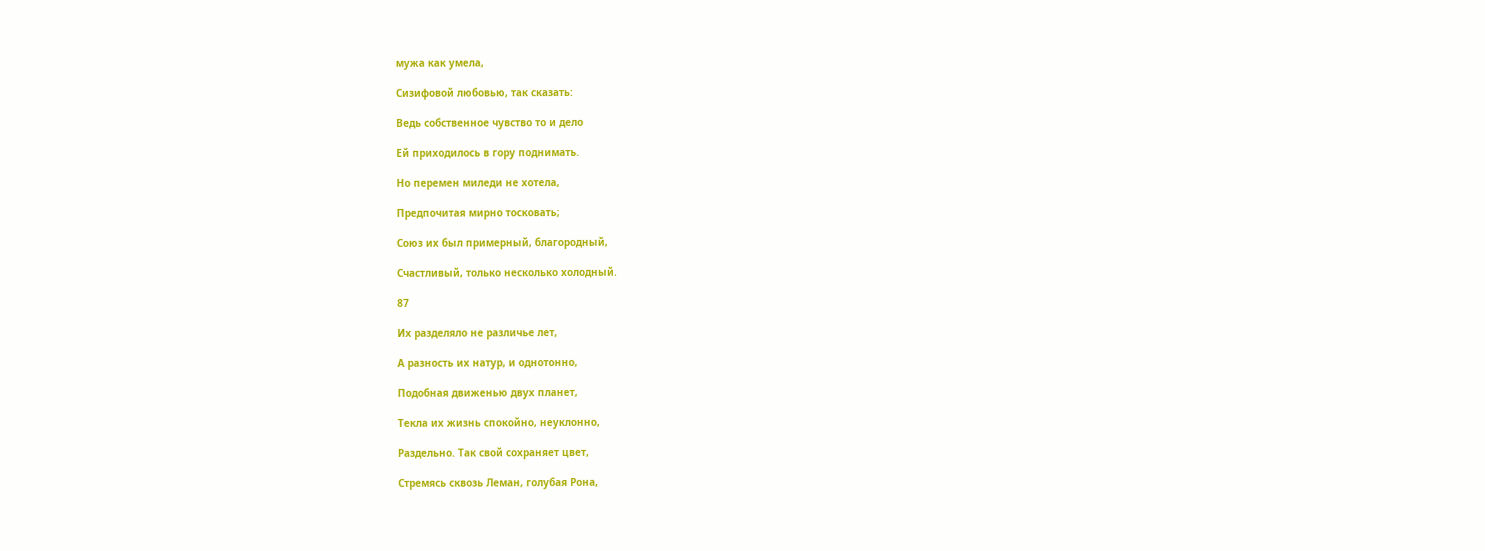мужа как умела,

Сизифовой любовью, так сказать:

Ведь собственное чувство то и дело

Ей приходилось в гору поднимать.

Но перемен миледи не хотела,

Предпочитая мирно тосковать;

Союз их был примерный, благородный,

Счастливый, только несколько холодный.

87

Их разделяло не различье лет,

А разность их натур, и однотонно,

Подобная движенью двух планет,

Текла их жизнь спокойно, неуклонно,

Раздельно. Так свой сохраняет цвет,

Стремясь сквозь Леман, голубая Рона,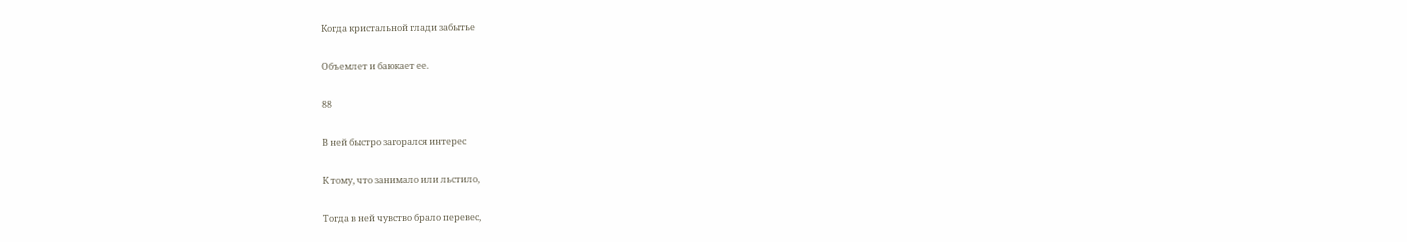Когда кристальной глади забытье

Объемлет и баюкает ее.

88

В ней быстро загорался интерес

К тому, что занимало или льстило,

Тогда в ней чувство брало перевес,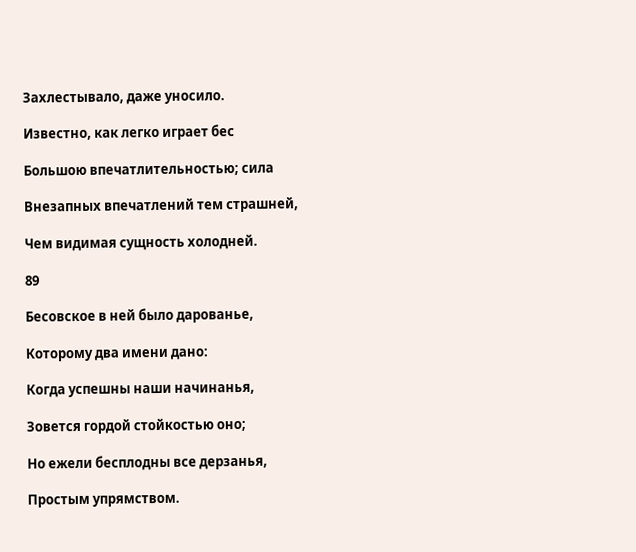Захлестывало, даже уносило.

Известно, как легко играет бес

Большою впечатлительностью; сила

Внезапных впечатлений тем страшней,

Чем видимая сущность холодней.

89

Бесовское в ней было дарованье,

Которому два имени дано:

Когда успешны наши начинанья,

Зовется гордой стойкостью оно;

Но ежели бесплодны все дерзанья,

Простым упрямством.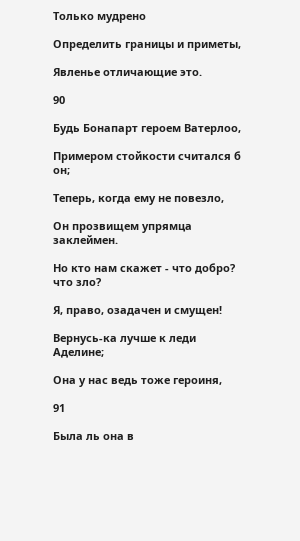Только мудрено

Определить границы и приметы,

Явленье отличающие это.

90

Будь Бонапарт героем Ватерлоо,

Примером стойкости считался б он;

Теперь, когда ему не повезло,

Он прозвищем упрямца заклеймен.

Но кто нам скажет - что добро? что зло?

Я, право, озадачен и смущен!

Вернусь-ка лучше к леди Аделине;

Она у нас ведь тоже героиня,

91

Была ль она в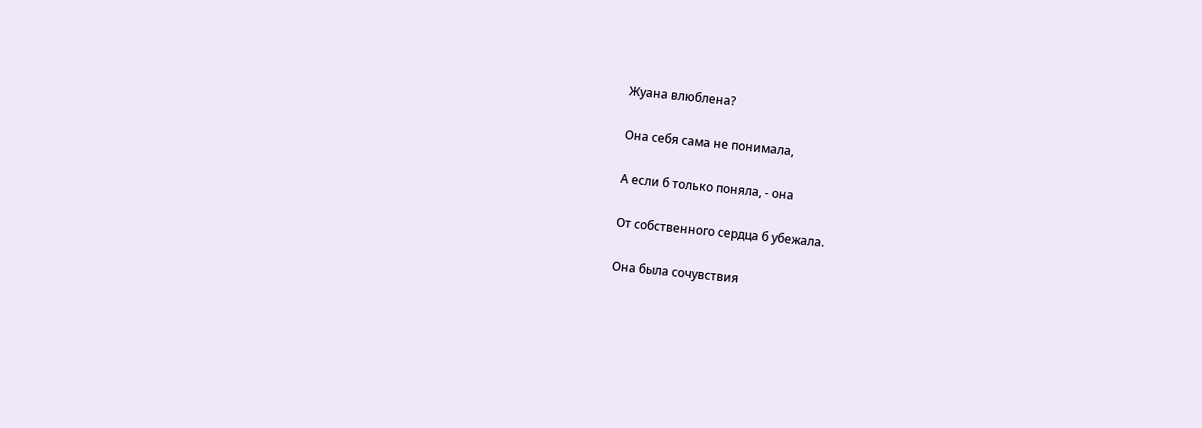Жуана влюблена?

Она себя сама не понимала,

А если б только поняла, - она

От собственного сердца б убежала.

Она была сочувствия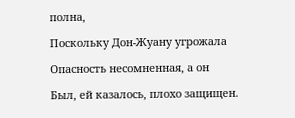полна,

Поскольку Дон-Жуану угрожала

Опасность несомненная, а он

Был, ей казалось, плохо защищен.